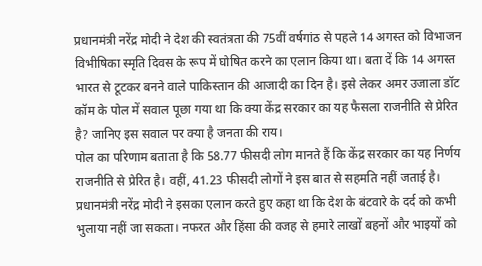प्रधानमंत्री नरेंद्र मोदी ने देश की स्वतंत्रता की 75वीं वर्षगांठ से पहले 14 अगस्त को विभाजन विभीषिका स्मृति दिवस के रूप में घोषित करने का एलान किया था। बता दें कि 14 अगस्त भारत से टूटकर बनने वाले पाकिस्तान की आजादी का दिन है। इसे लेकर अमर उजाला डॉट कॉम के पोल में सवाल पूछा गया था कि क्या केंद्र सरकार का यह फैसला राजनीति से प्रेरित है? जानिए इस सवाल पर क्या है जनता की राय।
पोल का परिणाम बताता है कि 58.77 फीसदी लोग मानते हैं कि केंद्र सरकार का यह निर्णय राजनीति से प्रेरित है। वहीं, 41.23 फीसदी लोगों ने इस बात से सहमति नहीं जताई है। प्रधानमंत्री नरेंद्र मोदी ने इसका एलान करते हुए कहा था कि देश के बंटवारे के दर्द को कभी भुलाया नहीं जा सकता। नफरत और हिंसा की वजह से हमारे लाखों बहनों और भाइयों को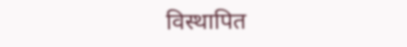विस्थापित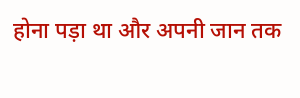होना पड़ा था और अपनी जान तक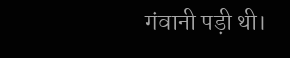गंवानी पड़ी थी।